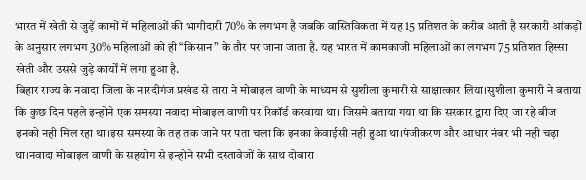भारत में खेती से जुड़ें कामों में महिलाओं की भागीदारी 70% के लगभग है जबकि वास्तिविकता में यह 15 प्रतिशत के करीब आती है सरकारी आंकड़ों के अनुसार लगभग 30% महिलाओं को ही “किसान” के तौर पर जाना जाता है. यह भारत में कामकाजी महिलाओं का लगभग 75 प्रतिशत हिस्सा खेती और उससे जुड़े कार्यों में लगा हुआ है.
बिहार राज्य के नवादा जिला के नारदीगंज प्रखंड से तारा ने मोबाइल वाणी के माध्यम से सुशीला कुमारी से साक्षात्कार लिया।सुशीला कुमारी ने बताया कि कुछ दिन पहले इन्होने एक समस्या नवादा मोबाइल वाणी पर रिकॉर्ड करवाया था। जिसमे बताया गया था कि सरकार द्वारा दिए जा रहे बीज इनको नही मिल रहा था।इस समस्या के तह तक जाने पर पता चला कि इनका केवाईसी नही हुआ था।पंजीकरण और आधार नंबर भी नही चढ़ा था।नवादा मोबाइल वाणी के सहयोग से इन्होने सभी दस्तावेजों के साथ दोबारा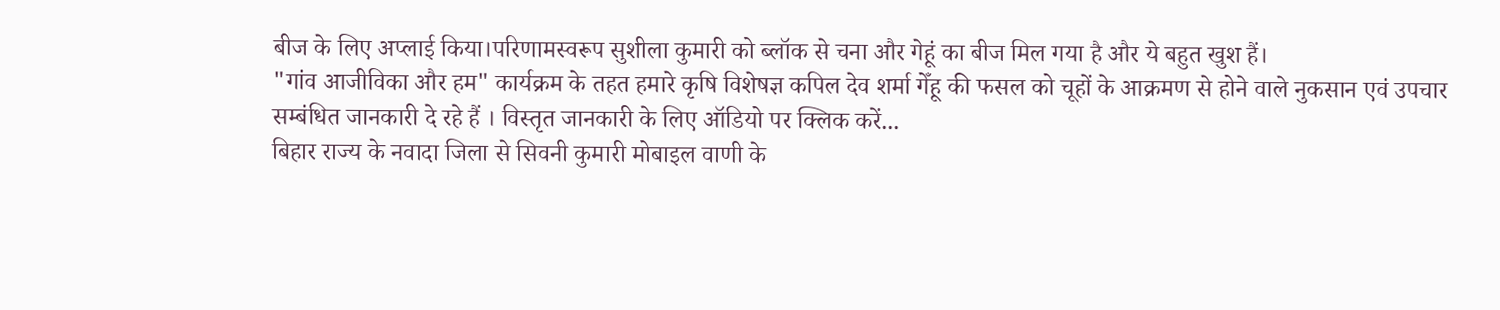बीज के लिए अप्लाई किया।परिणामस्वरूप सुशीला कुमारी को ब्लॉक से चना और गेहूं का बीज मिल गया है और ये बहुत खुश हैं।
"गांव आजीविका और हम" कार्यक्रम के तहत हमारे कृषि विशेषज्ञ कपिल देव शर्मा गेँहू की फसल को चूहों के आक्रमण से होने वाले नुकसान एवं उपचार सम्बंधित जानकारी दे रहे हैं । विस्तृत जानकारी के लिए ऑडियो पर क्लिक करें...
बिहार राज्य के नवादा जिला से सिवनी कुमारी मोबाइल वाणी के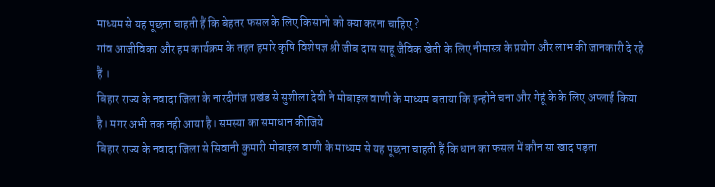माध्यम से यह पूछना चाहती हैं कि बेहतर फसल के लिए किसानो को क्या करना चाहिए ?
गांव आजीविका और हम कार्यक्रम के तहत हमारे कृषि विशेषज्ञ श्री जीब दास साहू जैविक खेती के लिए नीमास्त्र के प्रयोग और लाभ की जानकारी दे रहे हैं ।
बिहार राज्य के नवादा जिला के नारदीगंज प्रखंड से सुशीला देवी ने मोबाइल वाणी के माध्यम बताया कि इन्होने चना और गेहूं के के लिए अप्लाई किया है। मगर अभी तक नही आया है। समस्या का समाधान कीजिये
बिहार राज्य के नवादा जिला से सिवानी कुमारी मोबाइल वाणी के माध्यम से यह पूछना चाहती हैं कि धान का फसल में कौन सा खाद पड़ता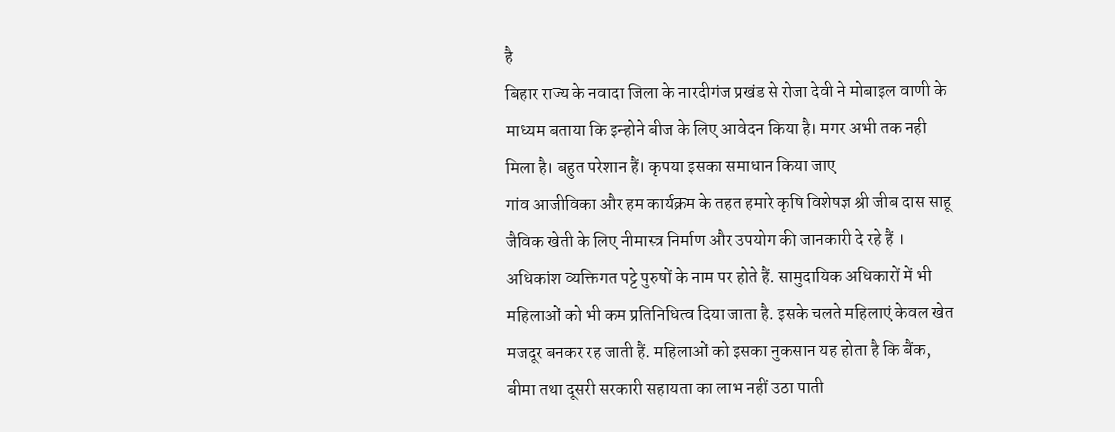है
बिहार राज्य के नवादा जिला के नारदीगंज प्रखंड से रोजा देवी ने मोबाइल वाणी के माध्यम बताया कि इन्होने बीज के लिए आवेदन किया है। मगर अभी तक नही मिला है। बहुत परेशान हैं। कृपया इसका समाधान किया जाए
गांव आजीविका और हम कार्यक्रम के तहत हमारे कृषि विशेषज्ञ श्री जीब दास साहू जैविक खेती के लिए नीमास्त्र निर्माण और उपयोग की जानकारी दे रहे हैं ।
अधिकांश व्यक्तिगत पट्टे पुरुषों के नाम पर होते हैं. सामुदायिक अधिकारों में भी महिलाओं को भी कम प्रतिनिधित्व दिया जाता है. इसके चलते महिलाएं केवल खेत मजदूर बनकर रह जाती हैं. महिलाओं को इसका नुकसान यह होता है कि बैंक, बीमा तथा दूसरी सरकारी सहायता का लाभ नहीं उठा पाती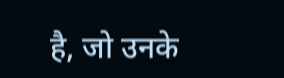है, जो उनके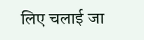लिए चलाई जा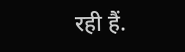रही हैं.